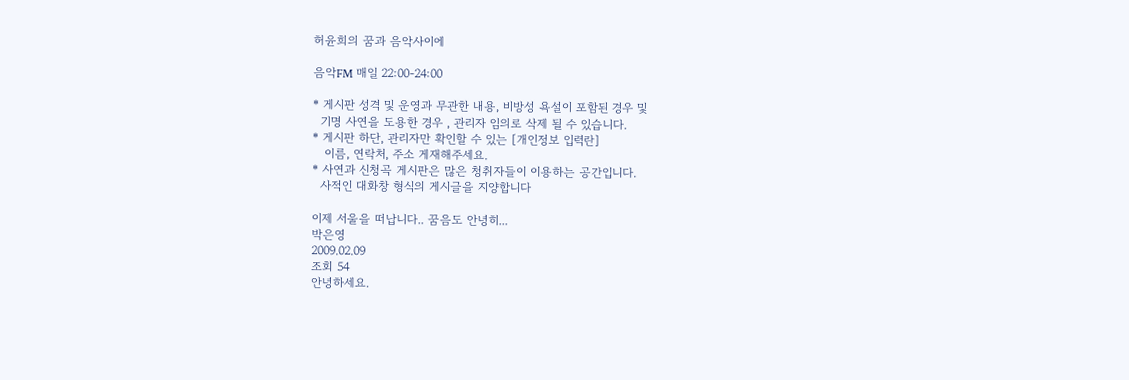허윤희의 꿈과 음악사이에

음악FM 매일 22:00-24:00

* 게시판 성격 및 운영과 무관한 내용, 비방성 욕설이 포함된 경우 및
  기명 사연을 도용한 경우 , 관리자 임의로 삭제 될 수 있습니다.
* 게시판 하단, 관리자만 확인할 수 있는 [개인정보 입력란]
   이름, 연락처, 주소 게재해주세요.
* 사연과 신청곡 게시판은 많은 청취자들이 이용하는 공간입니다.
  사적인 대화창 형식의 게시글을 지양합니다

이제 서울을 떠납니다.. 꿈음도 안녕히...
박은영
2009.02.09
조회 54
안녕하세요.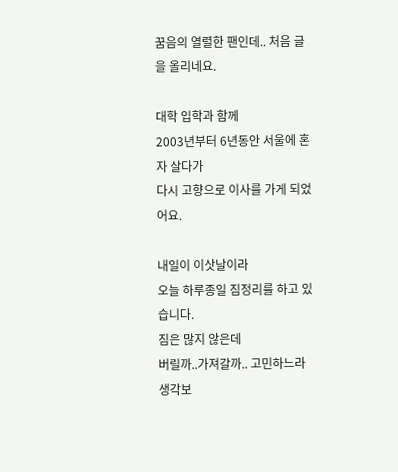꿈음의 열렬한 팬인데.. 처음 글을 올리네요.

대학 입학과 함께
2003년부터 6년동안 서울에 혼자 살다가
다시 고향으로 이사를 가게 되었어요.

내일이 이삿날이라
오늘 하루종일 짐정리를 하고 있습니다.
짐은 많지 않은데
버릴까..가져갈까.. 고민하느라
생각보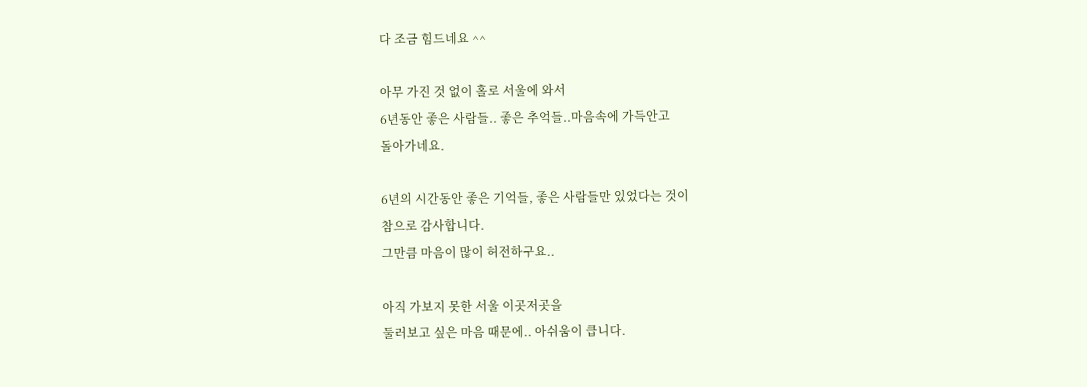다 조금 힘드네요 ^^

아무 가진 것 없이 홀로 서울에 와서
6년동안 좋은 사람들.. 좋은 추억들..마음속에 가득안고
돌아가네요.

6년의 시간동안 좋은 기억들, 좋은 사람들만 있었다는 것이
참으로 감사합니다.
그만큼 마음이 많이 허전하구요..

아직 가보지 못한 서울 이곳저곳을
둘러보고 싶은 마음 때문에.. 아쉬움이 큽니다.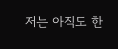저는 아직도 한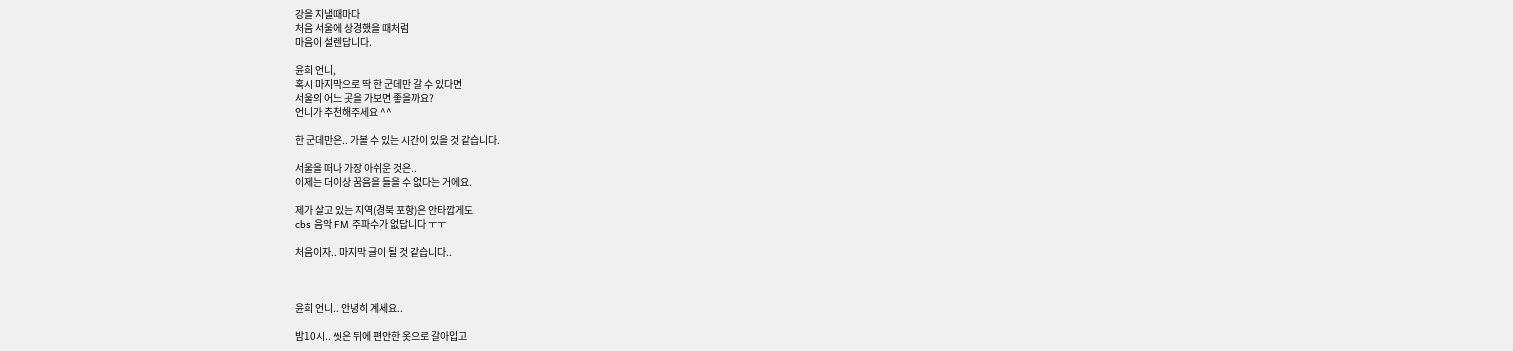강을 지낼때마다
처음 서울에 상경했을 때처럼
마음이 설렌답니다.

윤희 언니,
혹시 마지막으로 딱 한 군데만 갈 수 있다면
서울의 어느 곳을 가보면 좋을까요?
언니가 추천해주세요 ^^

한 군데만은.. 가볼 수 있는 시간이 있을 것 같습니다.

서울을 떠나 가장 아쉬운 것은..
이제는 더이상 꿈음을 들을 수 없다는 거에요.

제가 살고 있는 지역(경북 포항)은 안타깝게도
cbs 음악 FM 주파수가 없답니다 ㅜㅜ

처음이자.. 마지막 글이 될 것 같습니다..



윤희 언니.. 안녕히 계세요..

밤10시.. 씻은 뒤에 편안한 옷으로 갈아입고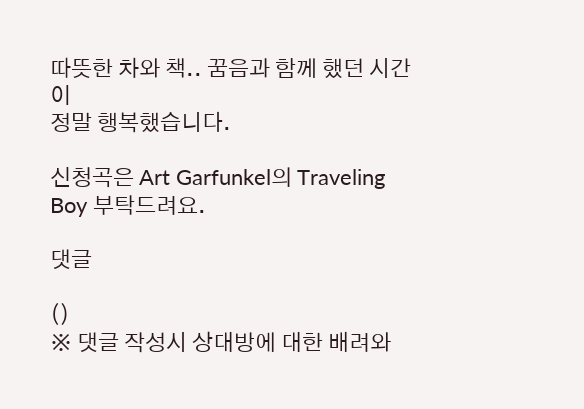따뜻한 차와 책.. 꿈음과 함께 했던 시간이
정말 행복했습니다.

신청곡은 Art Garfunkel의 Traveling Boy 부탁드려요.

댓글

()
※ 댓글 작성시 상대방에 대한 배려와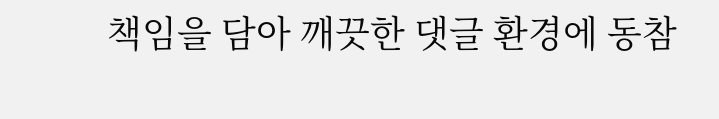책임을 담아 깨끗한 댓글 환경에 동참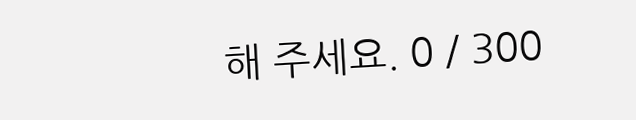해 주세요. 0 / 300